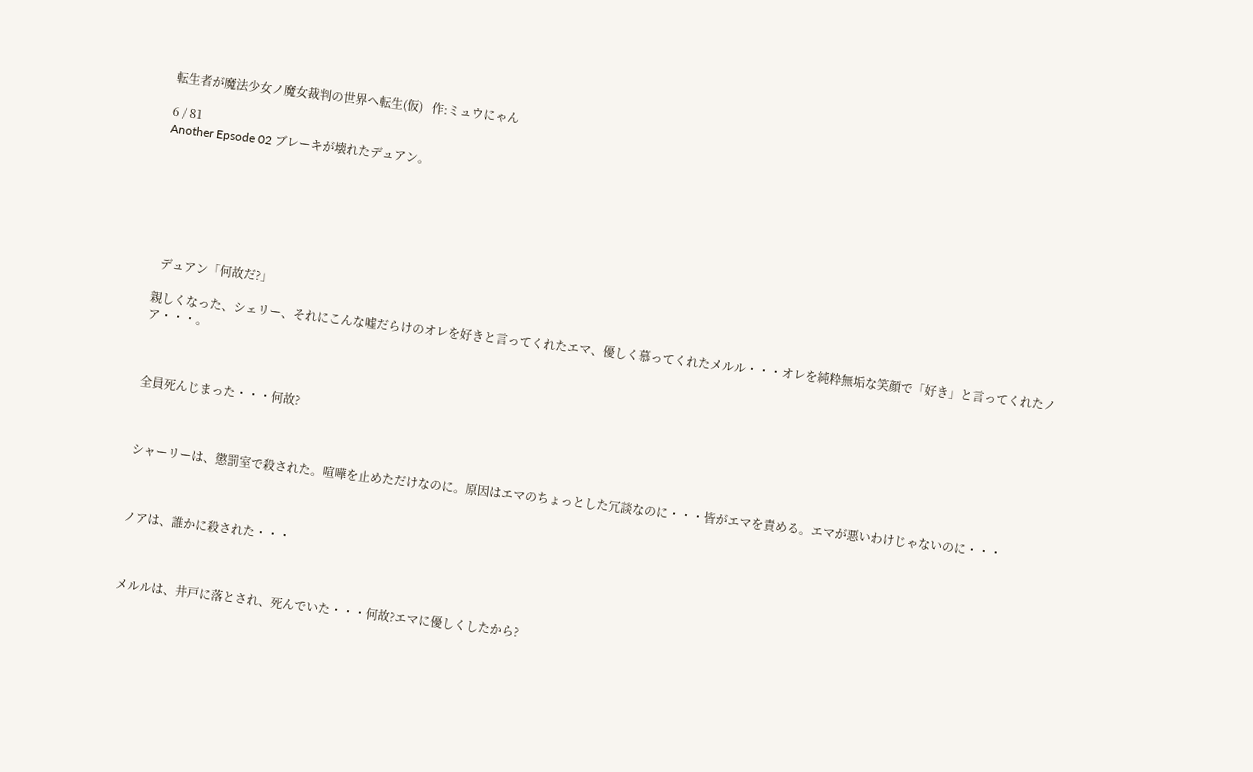転生者が魔法少女ノ魔女裁判の世界へ転生(仮)   作:ミュウにゃん

6 / 81
Another Epsode 02 ブレーキが壊れたデュアン。







  デュアン「何故だ?」

親しくなった、シェリー、それにこんな嘘だらけのオレを好きと言ってくれたエマ、優しく慕ってくれたメルル・・・オレを純粋無垢な笑顔で「好き」と言ってくれたノア・・・。



全員死んじまった・・・何故?



シャーリーは、懲罰室で殺された。喧嘩を止めただけなのに。原因はエマのちょっとした冗談なのに・・・皆がエマを責める。エマが悪いわけじゃないのに・・・



ノアは、誰かに殺された・・・



メルルは、井戸に落とされ、死んでいた・・・何故?エマに優しくしたから?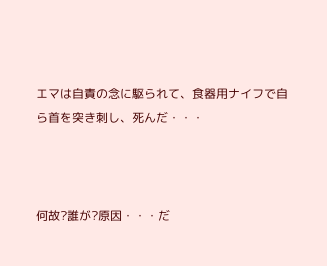エマは自責の念に駆られて、食器用ナイフで自ら首を突き刺し、死んだ・・・



何故?誰が?原因・・・だ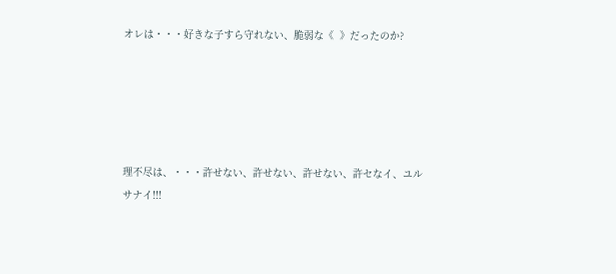オレは・・・好きな子すら守れない、脆弱な《  》だったのか?





理不尽は、・・・許せない、許せない、許せない、許セなイ、ユルサナイ!!!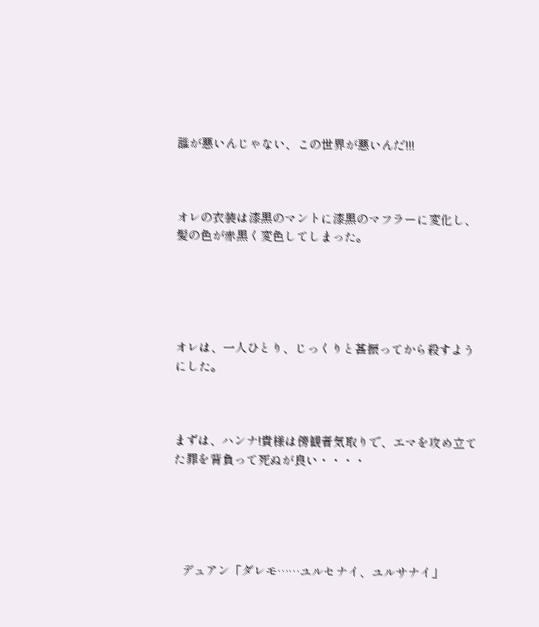誰が悪いんじゃない、この世界が悪いんだ!!!



オレの衣装は漆黒のマントに漆黒のマフラーに変化し、髪の色が赤黒く変色してしまった。





オレは、一人ひとり、じっくりと甚振ってから殺すようにした。



まずは、ハンナ!貴様は傍観者気取りで、エマを攻め立てた罪を背負って死ぬが良い・・・・





   デュアン「ダレモ……ユルセナイ、ユルサナイ」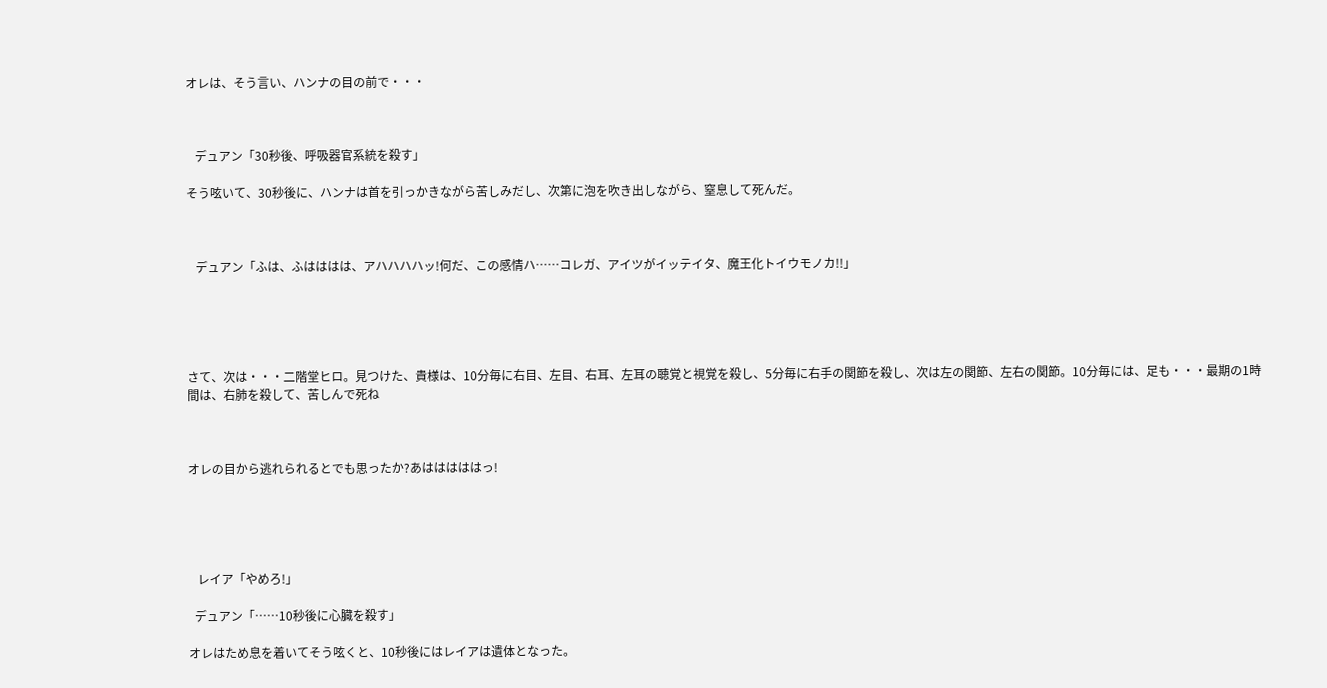オレは、そう言い、ハンナの目の前で・・・



   デュアン「30秒後、呼吸器官系統を殺す」

そう呟いて、30秒後に、ハンナは首を引っかきながら苦しみだし、次第に泡を吹き出しながら、窒息して死んだ。



   デュアン「ふは、ふはははは、アハハハハッ!何だ、この感情ハ……コレガ、アイツがイッテイタ、魔王化トイウモノカ!!」





さて、次は・・・二階堂ヒロ。見つけた、貴様は、10分毎に右目、左目、右耳、左耳の聴覚と視覚を殺し、5分毎に右手の関節を殺し、次は左の関節、左右の関節。10分毎には、足も・・・最期の1時間は、右肺を殺して、苦しんで死ね



オレの目から逃れられるとでも思ったか?あはははははっ!





   レイア「やめろ!」

  デュアン「……10秒後に心臓を殺す」

オレはため息を着いてそう呟くと、10秒後にはレイアは遺体となった。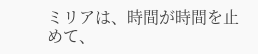ミリアは、時間が時間を止めて、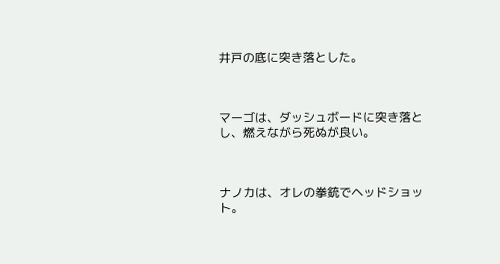井戸の底に突き落とした。



マーゴは、ダッシュボードに突き落とし、燃えながら死ぬが良い。



ナノカは、オレの拳銃でヘッドショット。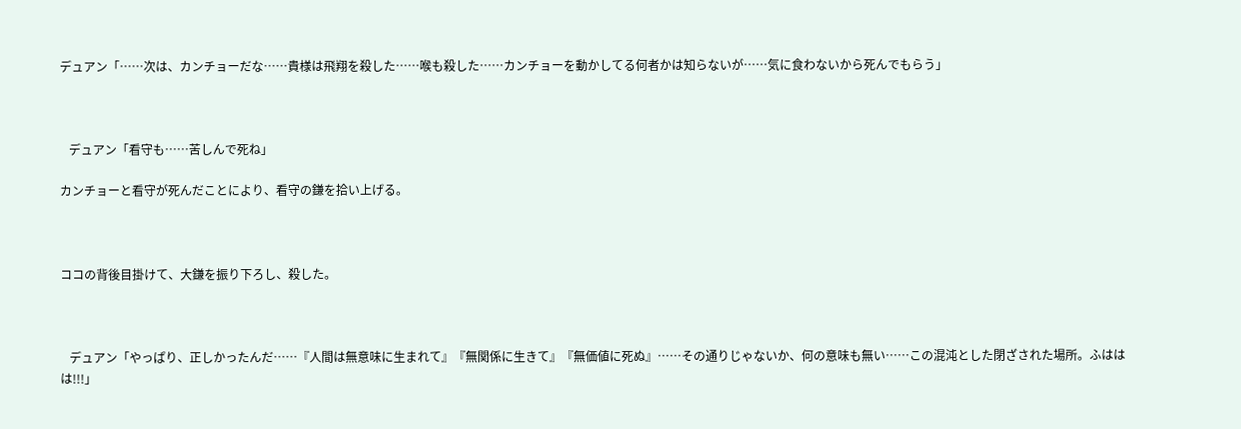デュアン「……次は、カンチョーだな……貴様は飛翔を殺した……喉も殺した……カンチョーを動かしてる何者かは知らないが……気に食わないから死んでもらう」



   デュアン「看守も……苦しんで死ね」

カンチョーと看守が死んだことにより、看守の鎌を拾い上げる。



ココの背後目掛けて、大鎌を振り下ろし、殺した。



   デュアン「やっぱり、正しかったんだ……『人間は無意味に生まれて』『無関係に生きて』『無価値に死ぬ』……その通りじゃないか、何の意味も無い……この混沌とした閉ざされた場所。ふははは!!!」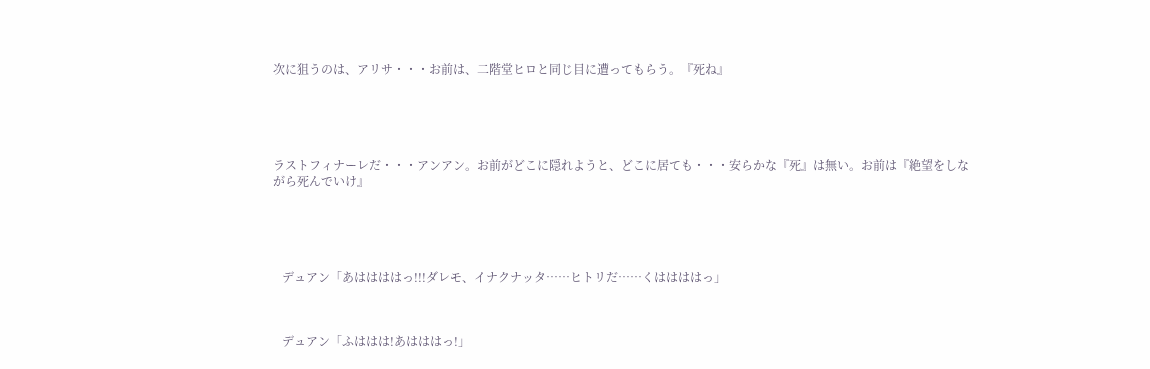次に狙うのは、アリサ・・・お前は、二階堂ヒロと同じ目に遭ってもらう。『死ね』





ラストフィナーレだ・・・アンアン。お前がどこに隠れようと、どこに居ても・・・安らかな『死』は無い。お前は『絶望をしながら死んでいけ』





   デュアン「あははははっ!!!ダレモ、イナクナッタ……ヒトリだ……くははははっ」



   デュアン「ふははは!あはははっ!」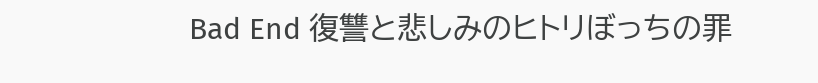Bad End 復讐と悲しみのヒトリぼっちの罪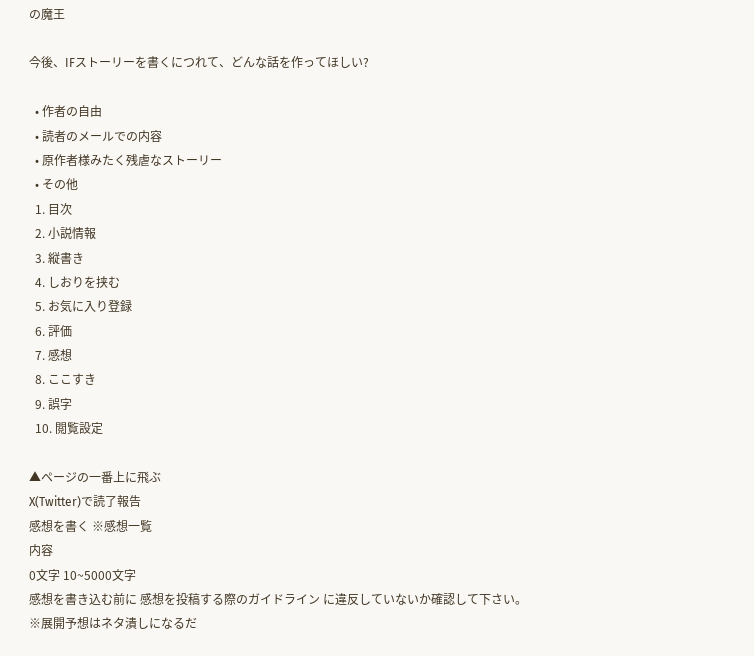の魔王

今後、IFストーリーを書くにつれて、どんな話を作ってほしい?

  • 作者の自由
  • 読者のメールでの内容
  • 原作者様みたく残虐なストーリー
  • その他
  1. 目次
  2. 小説情報
  3. 縦書き
  4. しおりを挟む
  5. お気に入り登録
  6. 評価
  7. 感想
  8. ここすき
  9. 誤字
  10. 閲覧設定

▲ページの一番上に飛ぶ
X(Twitter)で読了報告
感想を書く ※感想一覧
内容
0文字 10~5000文字
感想を書き込む前に 感想を投稿する際のガイドライン に違反していないか確認して下さい。
※展開予想はネタ潰しになるだ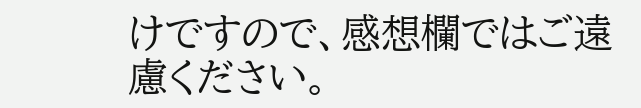けですので、感想欄ではご遠慮ください。